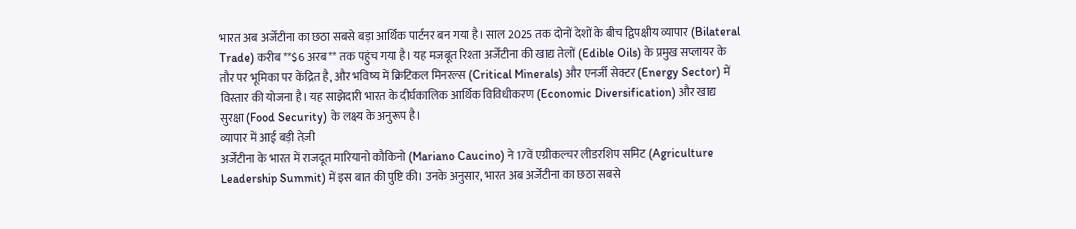भारत अब अर्जेंटीना का छठा सबसे बड़ा आर्थिक पार्टनर बन गया है। साल 2025 तक दोनों देशों के बीच द्विपक्षीय व्यापार (Bilateral Trade) करीब **$6 अरब** तक पहुंच गया है। यह मजबूत रिश्ता अर्जेंटीना की खाद्य तेलों (Edible Oils) के प्रमुख सप्लायर के तौर पर भूमिका पर केंद्रित है, और भविष्य में क्रिटिकल मिनरल्स (Critical Minerals) और एनर्जी सेक्टर (Energy Sector) में विस्तार की योजना है। यह साझेदारी भारत के दीर्घकालिक आर्थिक विविधीकरण (Economic Diversification) और खाद्य सुरक्षा (Food Security) के लक्ष्य के अनुरूप है।
व्यापार में आई बड़ी तेज़ी
अर्जेंटीना के भारत में राजदूत मारियानो कौकिनो (Mariano Caucino) ने 17वें एग्रीकल्चर लीडरशिप समिट (Agriculture Leadership Summit) में इस बात की पुष्टि की। उनके अनुसार, भारत अब अर्जेंटीना का छठा सबसे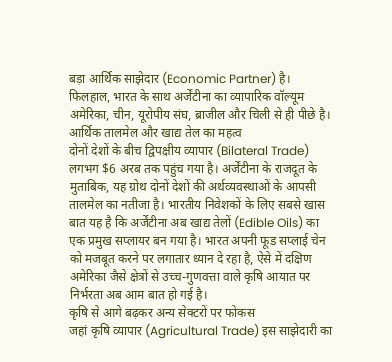बड़ा आर्थिक साझेदार (Economic Partner) है। फिलहाल, भारत के साथ अर्जेंटीना का व्यापारिक वॉल्यूम अमेरिका, चीन, यूरोपीय संघ, ब्राजील और चिली से ही पीछे है।
आर्थिक तालमेल और खाद्य तेल का महत्व
दोनों देशों के बीच द्विपक्षीय व्यापार (Bilateral Trade) लगभग $6 अरब तक पहुंच गया है। अर्जेंटीना के राजदूत के मुताबिक, यह ग्रोथ दोनों देशों की अर्थव्यवस्थाओं के आपसी तालमेल का नतीजा है। भारतीय निवेशकों के लिए सबसे खास बात यह है कि अर्जेंटीना अब खाद्य तेलों (Edible Oils) का एक प्रमुख सप्लायर बन गया है। भारत अपनी फूड सप्लाई चेन को मजबूत करने पर लगातार ध्यान दे रहा है, ऐसे में दक्षिण अमेरिका जैसे क्षेत्रों से उच्च-गुणवत्ता वाले कृषि आयात पर निर्भरता अब आम बात हो गई है।
कृषि से आगे बढ़कर अन्य सेक्टरों पर फोकस
जहां कृषि व्यापार (Agricultural Trade) इस साझेदारी का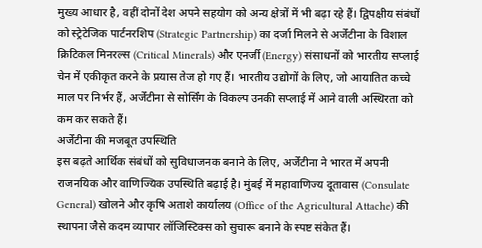मुख्य आधार है, वहीं दोनों देश अपने सहयोग को अन्य क्षेत्रों में भी बढ़ा रहे हैं। द्विपक्षीय संबंधों को स्ट्रेटेजिक पार्टनरशिप (Strategic Partnership) का दर्जा मिलने से अर्जेंटीना के विशाल क्रिटिकल मिनरल्स (Critical Minerals) और एनर्जी (Energy) संसाधनों को भारतीय सप्लाई चेन में एकीकृत करने के प्रयास तेज हो गए हैं। भारतीय उद्योगों के लिए, जो आयातित कच्चे माल पर निर्भर हैं, अर्जेंटीना से सोर्सिंग के विकल्प उनकी सप्लाई में आने वाली अस्थिरता को कम कर सकते हैं।
अर्जेंटीना की मजबूत उपस्थिति
इस बढ़ते आर्थिक संबंधों को सुविधाजनक बनाने के लिए, अर्जेंटीना ने भारत में अपनी राजनयिक और वाणिज्यिक उपस्थिति बढ़ाई है। मुंबई में महावाणिज्य दूतावास (Consulate General) खोलने और कृषि अताशे कार्यालय (Office of the Agricultural Attache) की स्थापना जैसे कदम व्यापार लॉजिस्टिक्स को सुचारू बनाने के स्पष्ट संकेत हैं।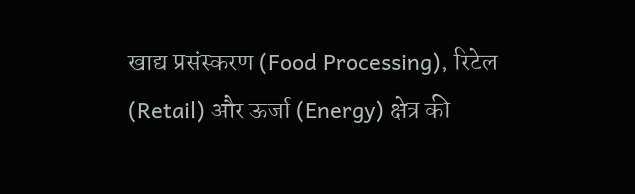खाद्य प्रसंस्करण (Food Processing), रिटेल (Retail) और ऊर्जा (Energy) क्षेत्र की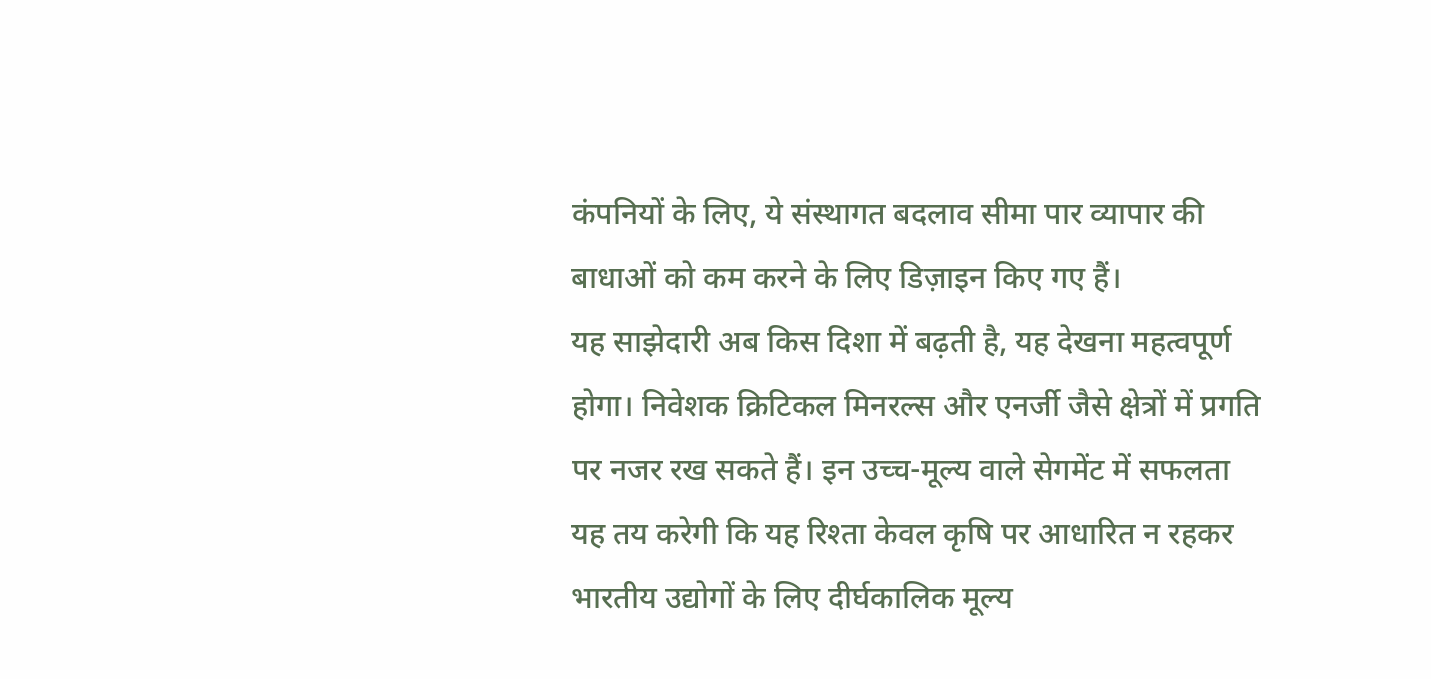कंपनियों के लिए, ये संस्थागत बदलाव सीमा पार व्यापार की बाधाओं को कम करने के लिए डिज़ाइन किए गए हैं।
यह साझेदारी अब किस दिशा में बढ़ती है, यह देखना महत्वपूर्ण होगा। निवेशक क्रिटिकल मिनरल्स और एनर्जी जैसे क्षेत्रों में प्रगति पर नजर रख सकते हैं। इन उच्च-मूल्य वाले सेगमेंट में सफलता यह तय करेगी कि यह रिश्ता केवल कृषि पर आधारित न रहकर भारतीय उद्योगों के लिए दीर्घकालिक मूल्य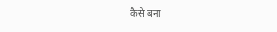कैसे बना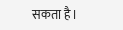सकता है।